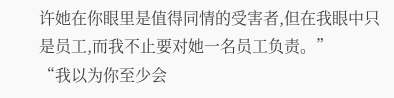许她在你眼里是值得同情的受害者,但在我眼中只是员工,而我不止要对她一名员工负责。”
“我以为你至少会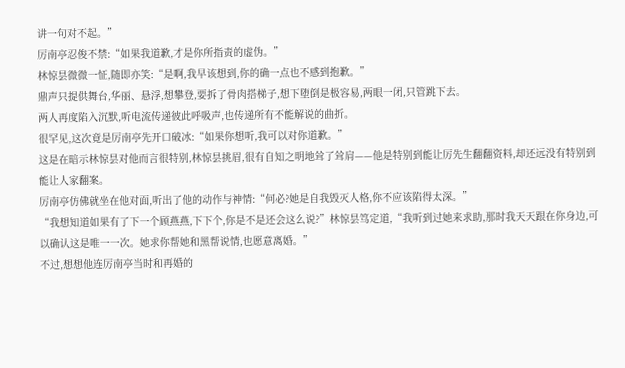讲一句对不起。”
厉南亭忍俊不禁:“如果我道歉,才是你所指责的虚伪。”
林惊昙微微一怔,随即亦笑:“是啊,我早该想到,你的确一点也不感到抱歉。”
鼎声只提供舞台,华丽、悬浮,想攀登,要拆了骨肉搭梯子,想下堕倒是极容易,两眼一闭,只管跳下去。
两人再度陷入沉默,听电流传递彼此呼吸声,也传递所有不能解说的曲折。
很罕见,这次竟是厉南亭先开口破冰:“如果你想听,我可以对你道歉。”
这是在暗示林惊昙对他而言很特别,林惊昙挑眉,很有自知之明地耸了耸肩——他是特别到能让厉先生翻翻资料,却还远没有特别到能让人家翻案。
厉南亭仿佛就坐在他对面,听出了他的动作与神情:“何必?她是自我毁灭人格,你不应该陷得太深。”
“我想知道如果有了下一个顾燕燕,下下个,你是不是还会这么说?”林惊昙笃定道,“我听到过她来求助,那时我天天跟在你身边,可以确认这是唯一一次。她求你帮她和黑帮说情,也愿意离婚。”
不过,想想他连厉南亭当时和再婚的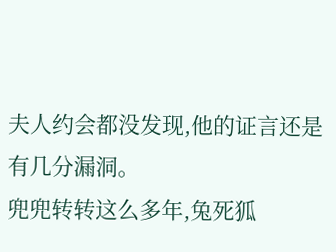夫人约会都没发现,他的证言还是有几分漏洞。
兜兜转转这么多年,兔死狐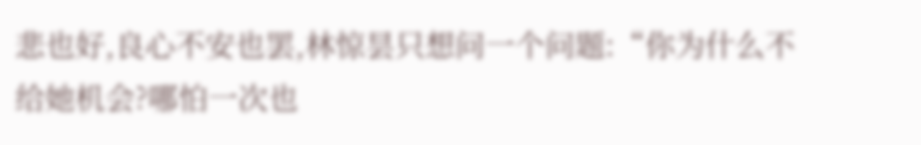悲也好,良心不安也罢,林惊昙只想问一个问题:“你为什么不给她机会?哪怕一次也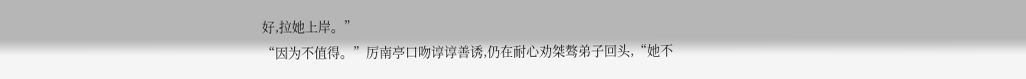好,拉她上岸。”
“因为不值得。”厉南亭口吻谆谆善诱,仍在耐心劝桀骜弟子回头,“她不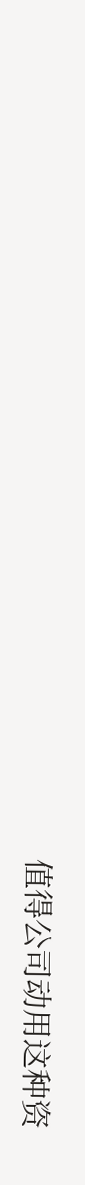值得公司动用这种资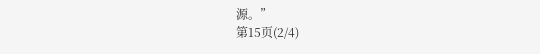源。”
第15页(2/4)